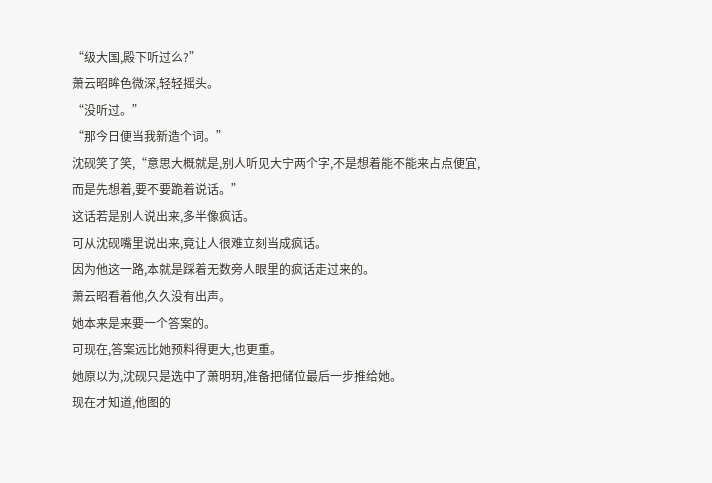“级大国,殿下听过么?”
萧云昭眸色微深,轻轻摇头。
“没听过。”
“那今日便当我新造个词。”
沈砚笑了笑,“意思大概就是,别人听见大宁两个字,不是想着能不能来占点便宜,而是先想着,要不要跪着说话。”
这话若是别人说出来,多半像疯话。
可从沈砚嘴里说出来,竟让人很难立刻当成疯话。
因为他这一路,本就是踩着无数旁人眼里的疯话走过来的。
萧云昭看着他,久久没有出声。
她本来是来要一个答案的。
可现在,答案远比她预料得更大,也更重。
她原以为,沈砚只是选中了萧明玥,准备把储位最后一步推给她。
现在才知道,他图的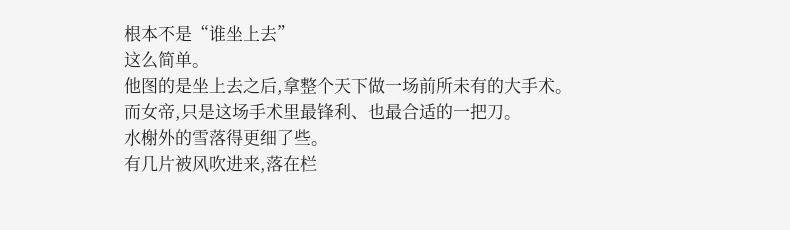根本不是“谁坐上去”
这么简单。
他图的是坐上去之后,拿整个天下做一场前所未有的大手术。
而女帝,只是这场手术里最锋利、也最合适的一把刀。
水榭外的雪落得更细了些。
有几片被风吹进来,落在栏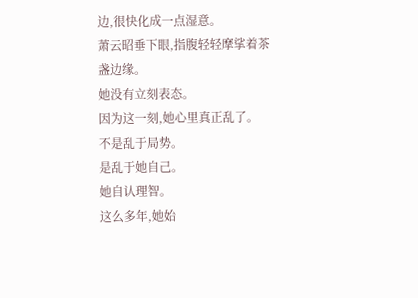边,很快化成一点湿意。
萧云昭垂下眼,指腹轻轻摩挲着茶盏边缘。
她没有立刻表态。
因为这一刻,她心里真正乱了。
不是乱于局势。
是乱于她自己。
她自认理智。
这么多年,她始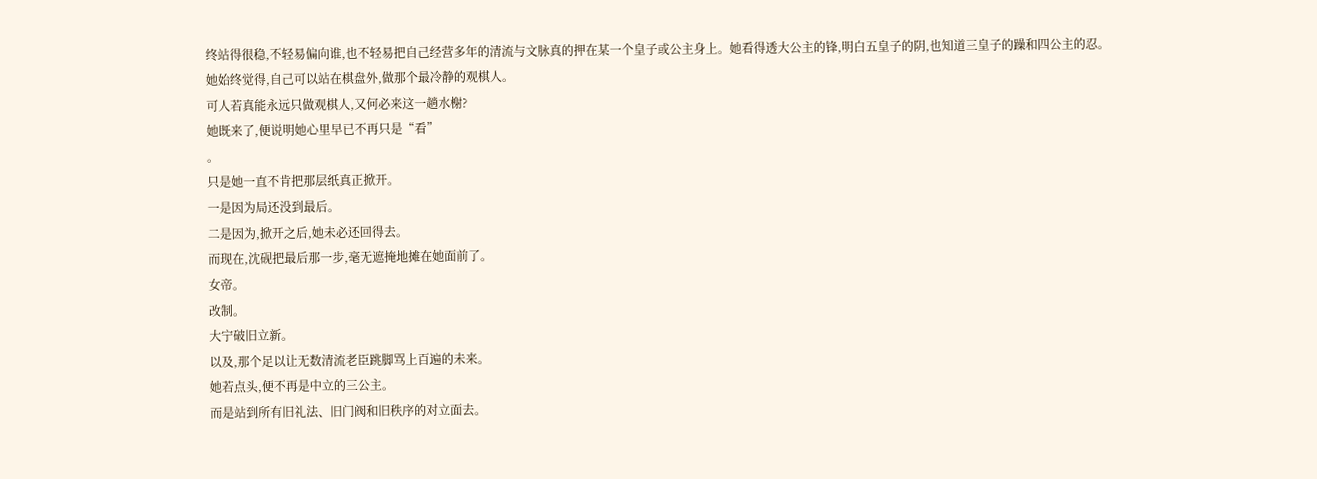终站得很稳,不轻易偏向谁,也不轻易把自己经营多年的清流与文脉真的押在某一个皇子或公主身上。她看得透大公主的锋,明白五皇子的阴,也知道三皇子的躁和四公主的忍。
她始终觉得,自己可以站在棋盘外,做那个最冷静的观棋人。
可人若真能永远只做观棋人,又何必来这一趟水榭?
她既来了,便说明她心里早已不再只是“看”
。
只是她一直不肯把那层纸真正掀开。
一是因为局还没到最后。
二是因为,掀开之后,她未必还回得去。
而现在,沈砚把最后那一步,毫无遮掩地摊在她面前了。
女帝。
改制。
大宁破旧立新。
以及,那个足以让无数清流老臣跳脚骂上百遍的未来。
她若点头,便不再是中立的三公主。
而是站到所有旧礼法、旧门阀和旧秩序的对立面去。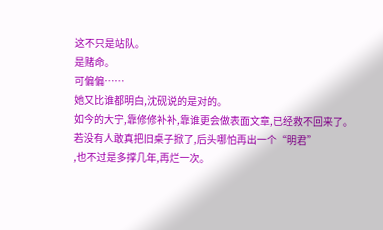这不只是站队。
是赌命。
可偏偏……
她又比谁都明白,沈砚说的是对的。
如今的大宁,靠修修补补,靠谁更会做表面文章,已经救不回来了。
若没有人敢真把旧桌子掀了,后头哪怕再出一个“明君”
,也不过是多撑几年,再烂一次。